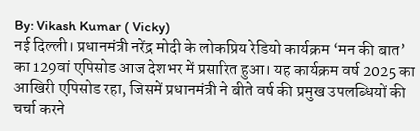By: Vikash Kumar ( Vicky)
नई दिल्ली। प्रधानमंत्री नरेंद्र मोदी के लोकप्रिय रेडियो कार्यक्रम ‘मन की बात’ का 129वां एपिसोड आज देशभर में प्रसारित हुआ। यह कार्यक्रम वर्ष 2025 का आखिरी एपिसोड रहा, जिसमें प्रधानमंत्री ने बीते वर्ष की प्रमुख उपलब्धियों की चर्चा करने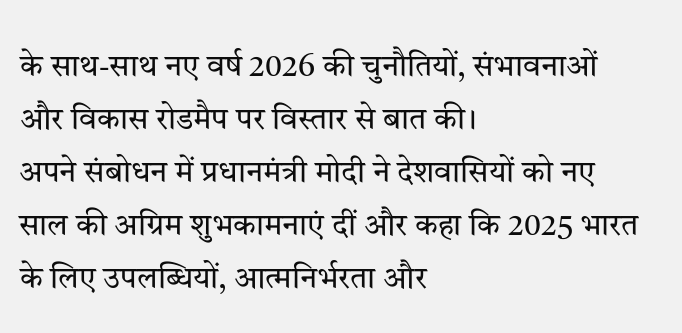के साथ-साथ नए वर्ष 2026 की चुनौतियों, संभावनाओं और विकास रोडमैप पर विस्तार से बात की।
अपने संबोधन में प्रधानमंत्री मोदी ने देशवासियों को नए साल की अग्रिम शुभकामनाएं दीं और कहा कि 2025 भारत के लिए उपलब्धियों, आत्मनिर्भरता और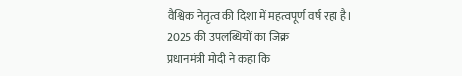वैश्विक नेतृत्व की दिशा में महत्वपूर्ण वर्ष रहा है।
2025 की उपलब्धियों का जिक्र
प्रधानमंत्री मोदी ने कहा कि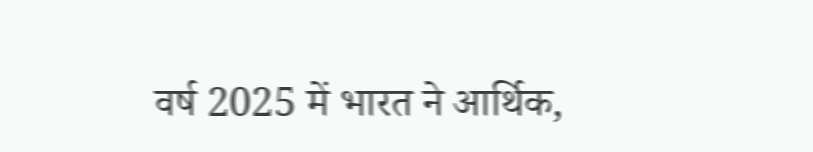वर्ष 2025 में भारत ने आर्थिक,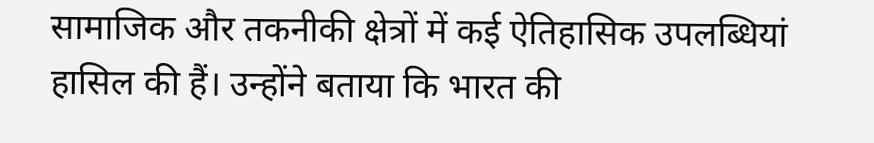सामाजिक और तकनीकी क्षेत्रों में कई ऐतिहासिक उपलब्धियां हासिल की हैं। उन्होंने बताया कि भारत की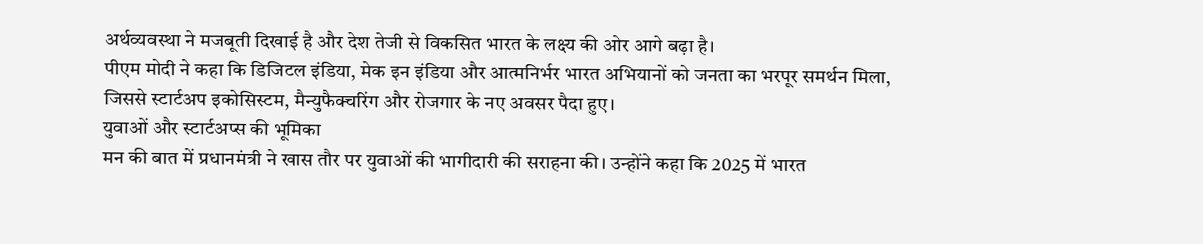अर्थव्यवस्था ने मजबूती दिखाई है और देश तेजी से विकसित भारत के लक्ष्य की ओर आगे बढ़ा है।
पीएम मोदी ने कहा कि डिजिटल इंडिया, मेक इन इंडिया और आत्मनिर्भर भारत अभियानों को जनता का भरपूर समर्थन मिला, जिससे स्टार्टअप इकोसिस्टम, मैन्युफैक्चरिंग और रोजगार के नए अवसर पैदा हुए।
युवाओं और स्टार्टअप्स की भूमिका
मन की बात में प्रधानमंत्री ने खास तौर पर युवाओं की भागीदारी की सराहना की। उन्होंने कहा कि 2025 में भारत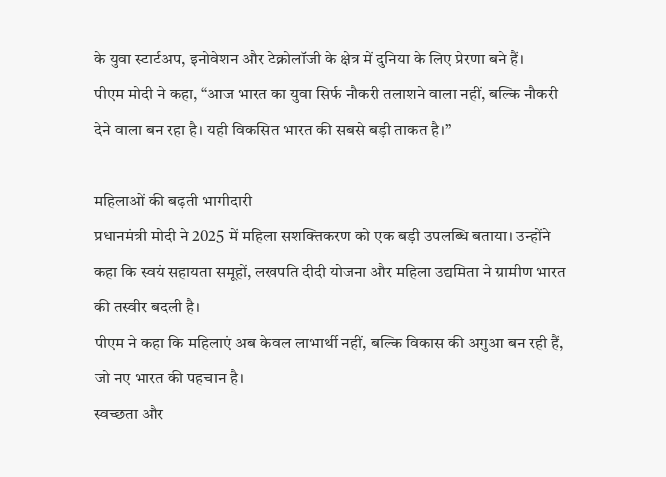के युवा स्टार्टअप, इनोवेशन और टेक्नोलॉजी के क्षेत्र में दुनिया के लिए प्रेरणा बने हैं।
पीएम मोदी ने कहा, “आज भारत का युवा सिर्फ नौकरी तलाशने वाला नहीं, बल्कि नौकरी देने वाला बन रहा है। यही विकसित भारत की सबसे बड़ी ताकत है।”

महिलाओं की बढ़ती भागीदारी
प्रधानमंत्री मोदी ने 2025 में महिला सशक्तिकरण को एक बड़ी उपलब्धि बताया। उन्होंने कहा कि स्वयं सहायता समूहों, लखपति दीदी योजना और महिला उद्यमिता ने ग्रामीण भारत की तस्वीर बदली है।
पीएम ने कहा कि महिलाएं अब केवल लाभार्थी नहीं, बल्कि विकास की अगुआ बन रही हैं, जो नए भारत की पहचान है।
स्वच्छता और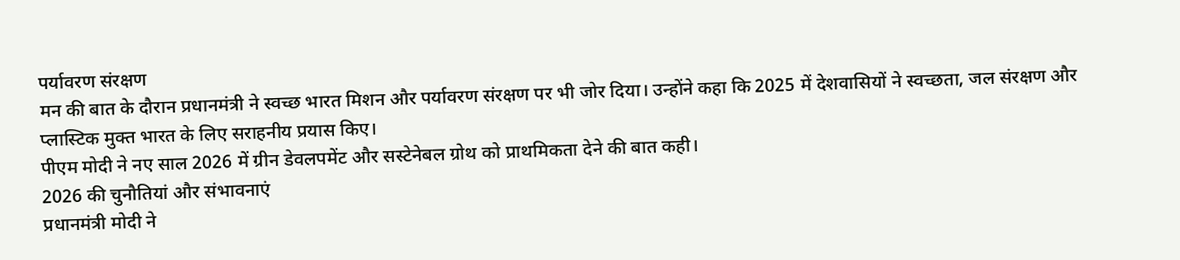पर्यावरण संरक्षण
मन की बात के दौरान प्रधानमंत्री ने स्वच्छ भारत मिशन और पर्यावरण संरक्षण पर भी जोर दिया। उन्होंने कहा कि 2025 में देशवासियों ने स्वच्छता, जल संरक्षण और प्लास्टिक मुक्त भारत के लिए सराहनीय प्रयास किए।
पीएम मोदी ने नए साल 2026 में ग्रीन डेवलपमेंट और सस्टेनेबल ग्रोथ को प्राथमिकता देने की बात कही।
2026 की चुनौतियां और संभावनाएं
प्रधानमंत्री मोदी ने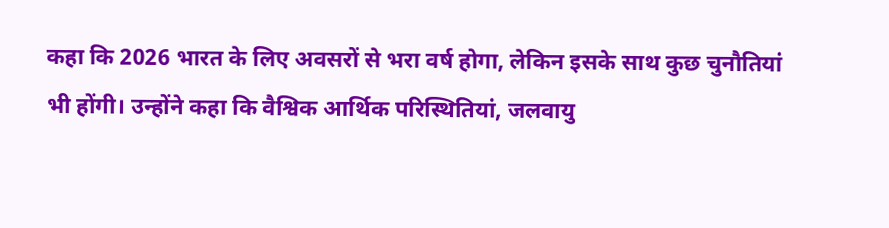कहा कि 2026 भारत के लिए अवसरों से भरा वर्ष होगा, लेकिन इसके साथ कुछ चुनौतियां भी होंगी। उन्होंने कहा कि वैश्विक आर्थिक परिस्थितियां, जलवायु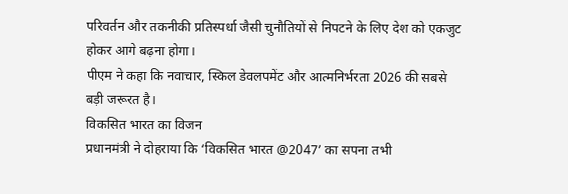परिवर्तन और तकनीकी प्रतिस्पर्धा जैसी चुनौतियों से निपटने के लिए देश को एकजुट होकर आगे बढ़ना होगा।
पीएम ने कहा कि नवाचार, स्किल डेवलपमेंट और आत्मनिर्भरता 2026 की सबसे बड़ी जरूरत है।
विकसित भारत का विजन
प्रधानमंत्री ने दोहराया कि ‘विकसित भारत @2047’ का सपना तभी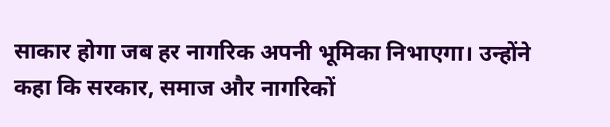साकार होगा जब हर नागरिक अपनी भूमिका निभाएगा। उन्होंने कहा कि सरकार, समाज और नागरिकों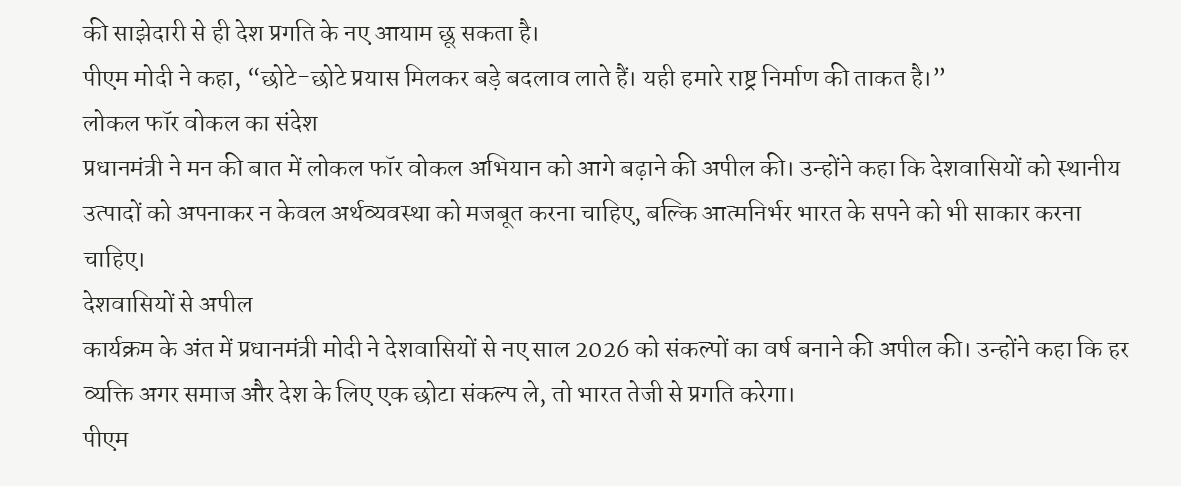की साझेदारी से ही देश प्रगति के नए आयाम छू सकता है।
पीएम मोदी ने कहा, “छोटे-छोटे प्रयास मिलकर बड़े बदलाव लाते हैं। यही हमारे राष्ट्र निर्माण की ताकत है।”
लोकल फॉर वोकल का संदेश
प्रधानमंत्री ने मन की बात में लोकल फॉर वोकल अभियान को आगे बढ़ाने की अपील की। उन्होंने कहा कि देशवासियों को स्थानीय उत्पादों को अपनाकर न केवल अर्थव्यवस्था को मजबूत करना चाहिए, बल्कि आत्मनिर्भर भारत के सपने को भी साकार करना चाहिए।
देशवासियों से अपील
कार्यक्रम के अंत में प्रधानमंत्री मोदी ने देशवासियों से नए साल 2026 को संकल्पों का वर्ष बनाने की अपील की। उन्होंने कहा कि हर व्यक्ति अगर समाज और देश के लिए एक छोटा संकल्प ले, तो भारत तेजी से प्रगति करेगा।
पीएम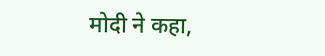मोदी ने कहा,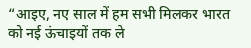“आइए, नए साल में हम सभी मिलकर भारत को नई ऊंचाइयों तक ले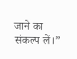जाने का संकल्प लें।”